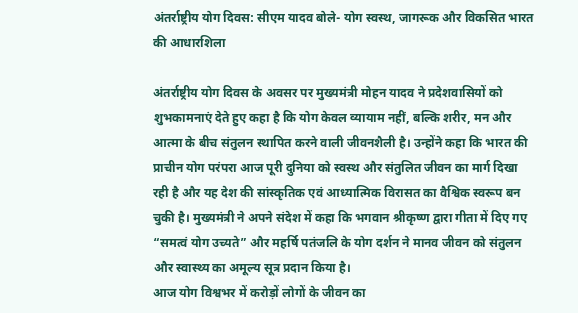अंतर्राष्ट्रीय योग दिवस: सीएम यादव बोले- योग स्वस्थ, जागरूक और विकसित भारत की आधारशिला

अंतर्राष्ट्रीय योग दिवस के अवसर पर मुख्यमंत्री मोहन यादव ने प्रदेशवासियों को शुभकामनाएं देते हुए कहा है कि योग केवल व्यायाम नहीं, बल्कि शरीर, मन और आत्मा के बीच संतुलन स्थापित करने वाली जीवनशैली है। उन्होंने कहा कि भारत की प्राचीन योग परंपरा आज पूरी दुनिया को स्वस्थ और संतुलित जीवन का मार्ग दिखा रही है और यह देश की सांस्कृतिक एवं आध्यात्मिक विरासत का वैश्विक स्वरूप बन चुकी है। मुख्यमंत्री ने अपने संदेश में कहा कि भगवान श्रीकृष्ण द्वारा गीता में दिए गए “समत्वं योग उच्यते” और महर्षि पतंजलि के योग दर्शन ने मानव जीवन को संतुलन और स्वास्थ्य का अमूल्य सूत्र प्रदान किया है।
आज योग विश्वभर में करोड़ों लोगों के जीवन का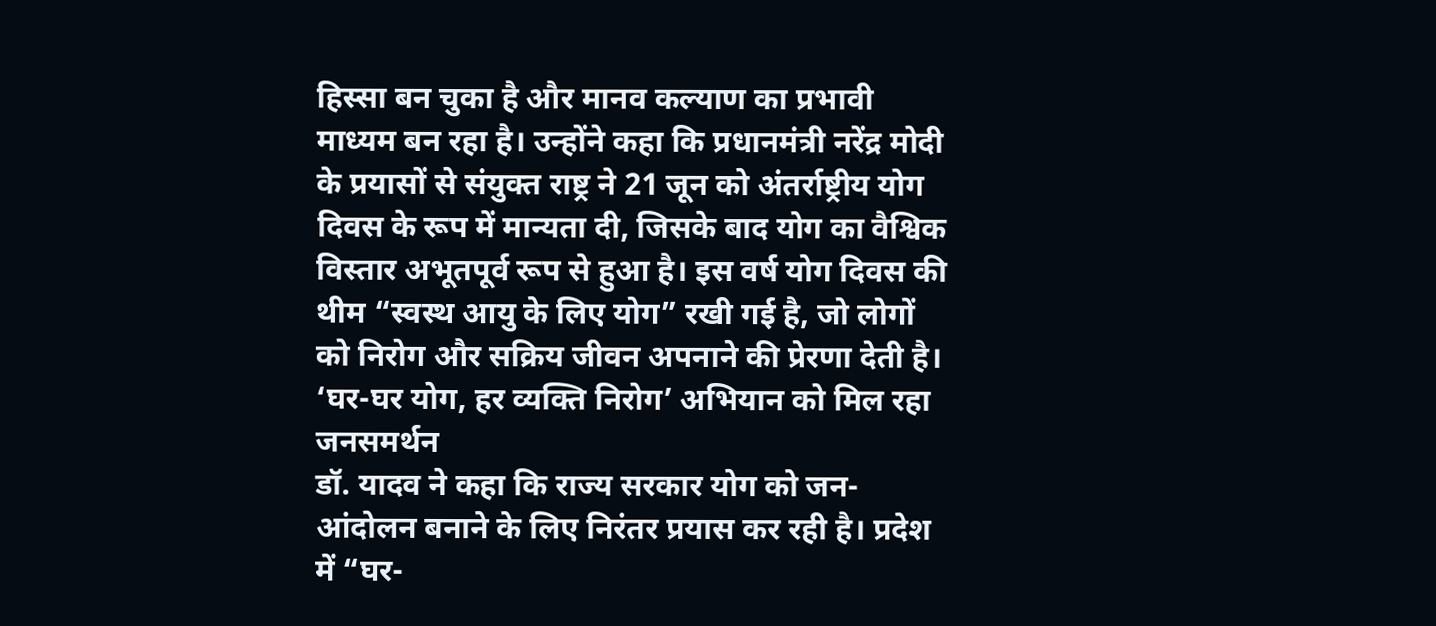हिस्सा बन चुका है और मानव कल्याण का प्रभावी माध्यम बन रहा है। उन्होंने कहा कि प्रधानमंत्री नरेंद्र मोदी के प्रयासों से संयुक्त राष्ट्र ने 21 जून को अंतर्राष्ट्रीय योग दिवस के रूप में मान्यता दी, जिसके बाद योग का वैश्विक विस्तार अभूतपूर्व रूप से हुआ है। इस वर्ष योग दिवस की थीम “स्वस्थ आयु के लिए योग” रखी गई है, जो लोगों को निरोग और सक्रिय जीवन अपनाने की प्रेरणा देती है।
‘घर-घर योग, हर व्यक्ति निरोग’ अभियान को मिल रहा जनसमर्थन
डॉ. यादव ने कहा कि राज्य सरकार योग को जन-आंदोलन बनाने के लिए निरंतर प्रयास कर रही है। प्रदेश में “घर-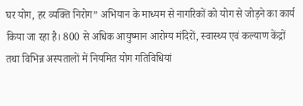घर योग, हर व्यक्ति निरोग” अभियान के माध्यम से नागरिकों को योग से जोड़ने का कार्य किया जा रहा है। 800 से अधिक आयुष्मान आरोग्य मंदिरों, स्वास्थ्य एवं कल्याण केंद्रों तथा विभिन्न अस्पतालों में नियमित योग गतिविधियां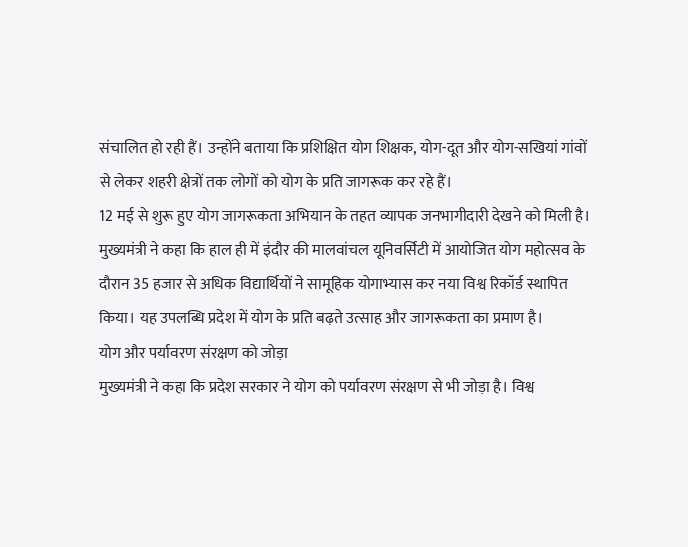संचालित हो रही हैं। उन्होंने बताया कि प्रशिक्षित योग शिक्षक, योग-दूत और योग-सखियां गांवों से लेकर शहरी क्षेत्रों तक लोगों को योग के प्रति जागरूक कर रहे हैं।
12 मई से शुरू हुए योग जागरूकता अभियान के तहत व्यापक जनभागीदारी देखने को मिली है। मुख्यमंत्री ने कहा कि हाल ही में इंदौर की मालवांचल यूनिवर्सिटी में आयोजित योग महोत्सव के दौरान 35 हजार से अधिक विद्यार्थियों ने सामूहिक योगाभ्यास कर नया विश्व रिकॉर्ड स्थापित किया। यह उपलब्धि प्रदेश में योग के प्रति बढ़ते उत्साह और जागरूकता का प्रमाण है।
योग और पर्यावरण संरक्षण को जोड़ा
मुख्यमंत्री ने कहा कि प्रदेश सरकार ने योग को पर्यावरण संरक्षण से भी जोड़ा है। विश्व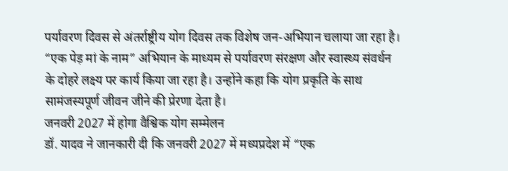पर्यावरण दिवस से अंतर्राष्ट्रीय योग दिवस तक विशेष जन-अभियान चलाया जा रहा है। “एक पेड़ मां के नाम” अभियान के माध्यम से पर्यावरण संरक्षण और स्वास्थ्य संवर्धन के दोहरे लक्ष्य पर कार्य किया जा रहा है। उन्होंने कहा कि योग प्रकृति के साथ सामंजस्यपूर्ण जीवन जीने की प्रेरणा देता है।
जनवरी 2027 में होगा वैश्विक योग सम्मेलन
डॉ. यादव ने जानकारी दी कि जनवरी 2027 में मध्यप्रदेश में “एक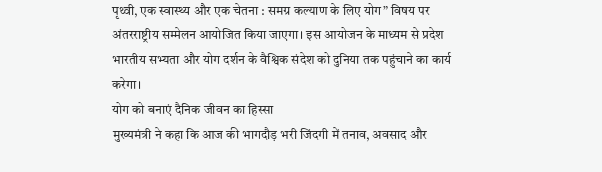पृथ्वी, एक स्वास्थ्य और एक चेतना : समग्र कल्याण के लिए योग” विषय पर अंतरराष्ट्रीय सम्मेलन आयोजित किया जाएगा। इस आयोजन के माध्यम से प्रदेश भारतीय सभ्यता और योग दर्शन के वैश्विक संदेश को दुनिया तक पहुंचाने का कार्य करेगा।
योग को बनाएं दैनिक जीवन का हिस्सा
मुख्यमंत्री ने कहा कि आज की भागदौड़ भरी जिंदगी में तनाव, अवसाद और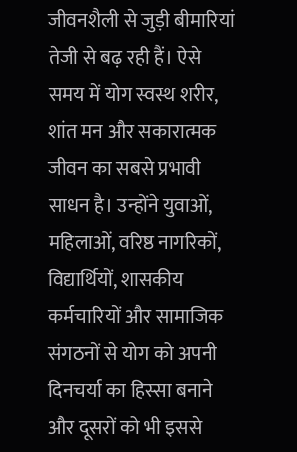जीवनशैली से जुड़ी बीमारियां तेजी से बढ़ रही हैं। ऐसे समय में योग स्वस्थ शरीर, शांत मन और सकारात्मक जीवन का सबसे प्रभावी साधन है। उन्होंने युवाओं, महिलाओं, वरिष्ठ नागरिकों, विद्यार्थियों, शासकीय कर्मचारियों और सामाजिक संगठनों से योग को अपनी दिनचर्या का हिस्सा बनाने और दूसरों को भी इससे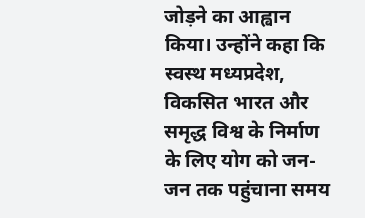जोड़ने का आह्वान किया। उन्होंने कहा कि स्वस्थ मध्यप्रदेश, विकसित भारत और समृद्ध विश्व के निर्माण के लिए योग को जन-जन तक पहुंचाना समय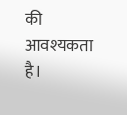की आवश्यकता है।